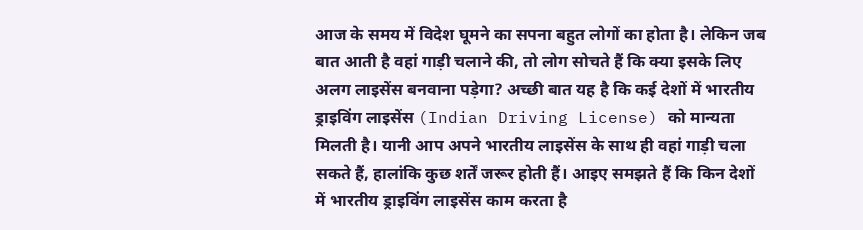आज के समय में विदेश घूमने का सपना बहुत लोगों का होता है। लेकिन जब बात आती है वहां गाड़ी चलाने की, तो लोग सोचते हैं कि क्या इसके लिए अलग लाइसेंस बनवाना पड़ेगा? अच्छी बात यह है कि कई देशों में भारतीय ड्राइविंग लाइसेंस (Indian Driving License) को मान्यता मिलती है। यानी आप अपने भारतीय लाइसेंस के साथ ही वहां गाड़ी चला सकते हैं, हालांकि कुछ शर्तें जरूर होती हैं। आइए समझते हैं कि किन देशों में भारतीय ड्राइविंग लाइसेंस काम करता है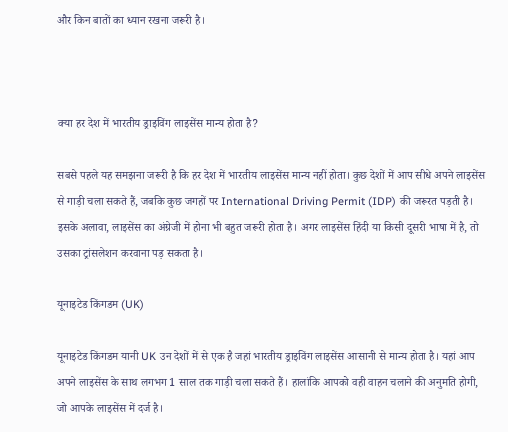और किन बातों का ध्यान रखना जरूरी है।



क्या हर देश में भारतीय ड्राइविंग लाइसेंस मान्य होता है?

सबसे पहले यह समझना जरूरी है कि हर देश में भारतीय लाइसेंस मान्य नहीं होता। कुछ देशों में आप सीधे अपने लाइसेंस से गाड़ी चला सकते हैं, जबकि कुछ जगहों पर International Driving Permit (IDP) की जरूरत पड़ती है। इसके अलावा, लाइसेंस का अंग्रेजी में होना भी बहुत जरूरी होता है। अगर लाइसेंस हिंदी या किसी दूसरी भाषा में है, तो उसका ट्रांसलेशन करवाना पड़ सकता है।

यूनाइटेड किंगडम (UK)

यूनाइटेड किंगडम यानी UK उन देशों में से एक है जहां भारतीय ड्राइविंग लाइसेंस आसानी से मान्य होता है। यहां आप अपने लाइसेंस के साथ लगभग 1 साल तक गाड़ी चला सकते हैं। हालांकि आपको वही वाहन चलाने की अनुमति होगी, जो आपके लाइसेंस में दर्ज है।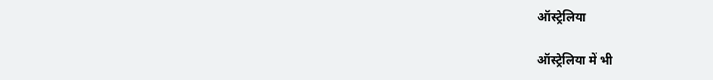ऑस्ट्रेलिया

ऑस्ट्रेलिया में भी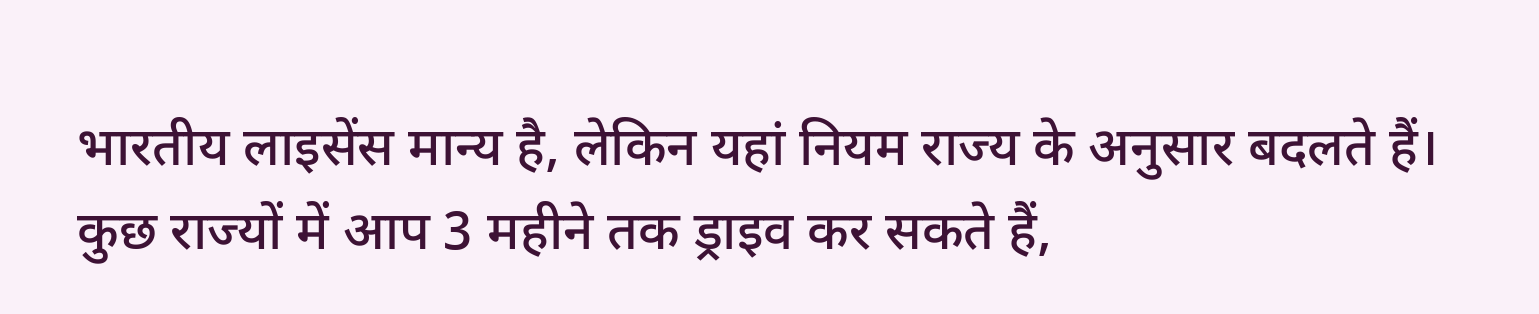भारतीय लाइसेंस मान्य है, लेकिन यहां नियम राज्य के अनुसार बदलते हैं। कुछ राज्यों में आप 3 महीने तक ड्राइव कर सकते हैं,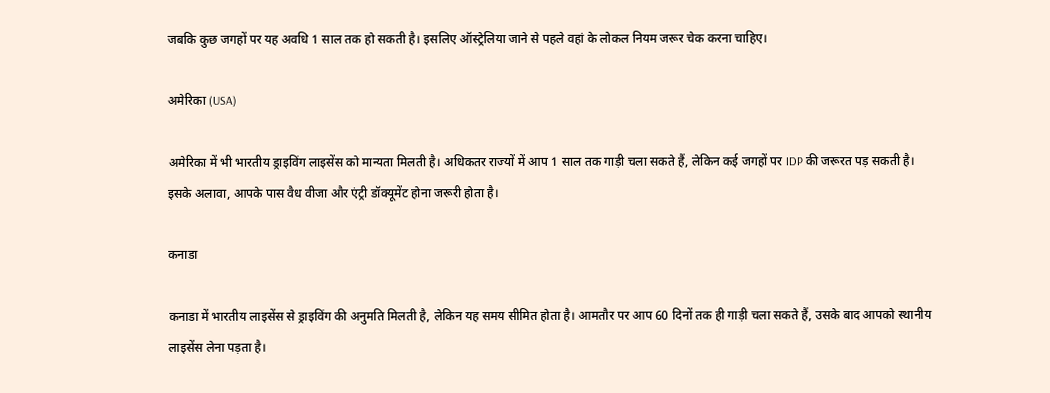जबकि कुछ जगहों पर यह अवधि 1 साल तक हो सकती है। इसलिए ऑस्ट्रेलिया जाने से पहले वहां के लोकल नियम जरूर चेक करना चाहिए।

अमेरिका (USA)

अमेरिका में भी भारतीय ड्राइविंग लाइसेंस को मान्यता मिलती है। अधिकतर राज्यों में आप 1 साल तक गाड़ी चला सकते हैं, लेकिन कई जगहों पर IDP की जरूरत पड़ सकती है। इसके अलावा, आपके पास वैध वीजा और एंट्री डॉक्यूमेंट होना जरूरी होता है।

कनाडा

कनाडा में भारतीय लाइसेंस से ड्राइविंग की अनुमति मिलती है, लेकिन यह समय सीमित होता है। आमतौर पर आप 60 दिनों तक ही गाड़ी चला सकते हैं, उसके बाद आपको स्थानीय लाइसेंस लेना पड़ता है।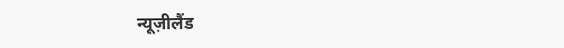न्यूज़ीलैंड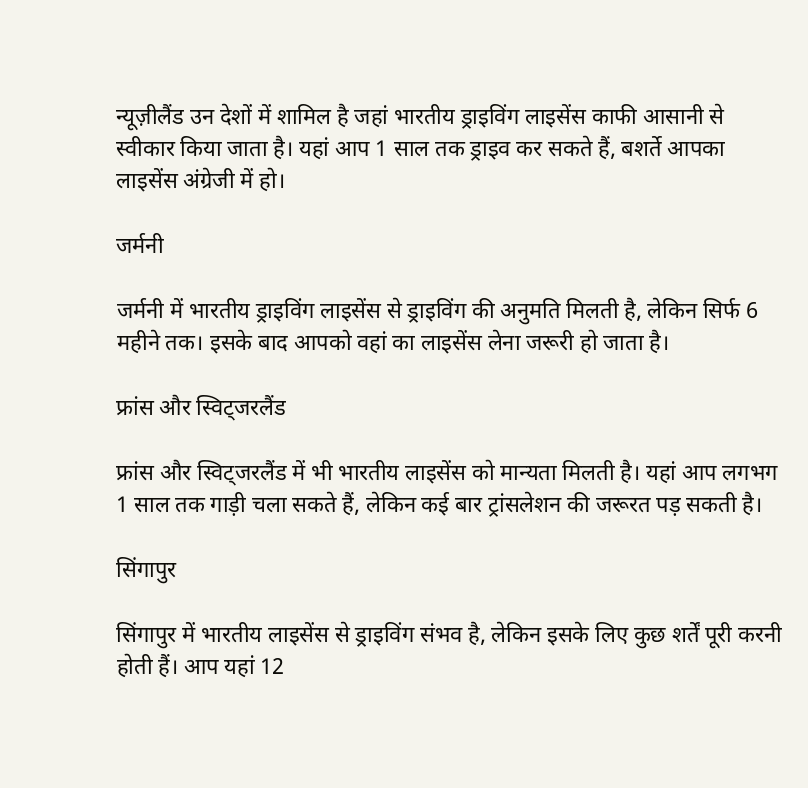न्यूज़ीलैंड उन देशों में शामिल है जहां भारतीय ड्राइविंग लाइसेंस काफी आसानी से स्वीकार किया जाता है। यहां आप 1 साल तक ड्राइव कर सकते हैं, बशर्ते आपका लाइसेंस अंग्रेजी में हो।

जर्मनी

जर्मनी में भारतीय ड्राइविंग लाइसेंस से ड्राइविंग की अनुमति मिलती है, लेकिन सिर्फ 6 महीने तक। इसके बाद आपको वहां का लाइसेंस लेना जरूरी हो जाता है।

फ्रांस और स्विट्जरलैंड

फ्रांस और स्विट्जरलैंड में भी भारतीय लाइसेंस को मान्यता मिलती है। यहां आप लगभग 1 साल तक गाड़ी चला सकते हैं, लेकिन कई बार ट्रांसलेशन की जरूरत पड़ सकती है।

सिंगापुर

सिंगापुर में भारतीय लाइसेंस से ड्राइविंग संभव है, लेकिन इसके लिए कुछ शर्तें पूरी करनी होती हैं। आप यहां 12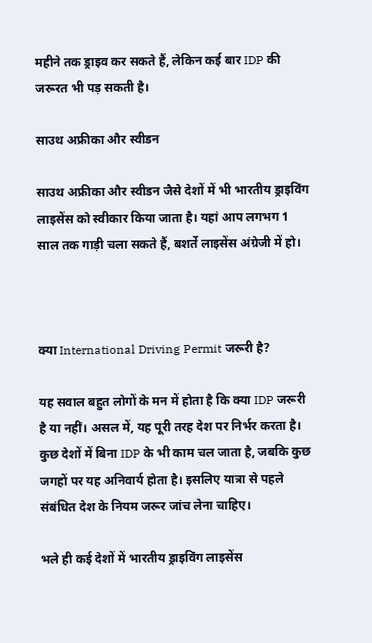महीने तक ड्राइव कर सकते हैं, लेकिन कई बार IDP की जरूरत भी पड़ सकती है।

साउथ अफ्रीका और स्वीडन

साउथ अफ्रीका और स्वीडन जैसे देशों में भी भारतीय ड्राइविंग लाइसेंस को स्वीकार किया जाता है। यहां आप लगभग 1 साल तक गाड़ी चला सकते हैं, बशर्ते लाइसेंस अंग्रेजी में हो।



क्या International Driving Permit जरूरी है?

यह सवाल बहुत लोगों के मन में होता है कि क्या IDP जरूरी है या नहीं। असल में, यह पूरी तरह देश पर निर्भर करता है। कुछ देशों में बिना IDP के भी काम चल जाता है, जबकि कुछ जगहों पर यह अनिवार्य होता है। इसलिए यात्रा से पहले संबंधित देश के नियम जरूर जांच लेना चाहिए।

भले ही कई देशों में भारतीय ड्राइविंग लाइसेंस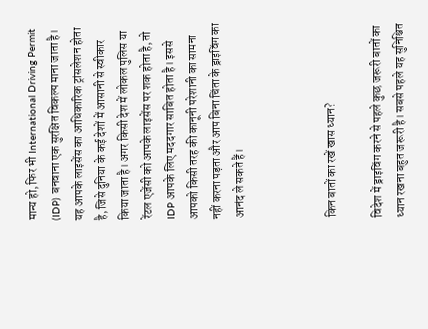मान्य हो, फिर भी International Driving Permit (IDP) बनवाना एक सुरक्षित विकल्प माना जाता है। यह आपके लाइसेंस का आधिकारिक ट्रांसलेशन होता है, जिसे दुनिया के कई देशों में आसानी से स्वीकार किया जाता है। अगर किसी देश में लोकल पुलिस या रेंटल एजेंसी को आपके लाइसेंस पर शक होता है, तो IDP आपके लिए मददगार साबित होता है। इससे आपको किसी तरह की कानूनी परेशानी का सामना नहीं करना पड़ता और आप बिना चिंता के ड्राइविंग का आनंद ले सकते हैं।



किन बातों का रखें खास ध्यान?

विदेश में ड्राइविंग करने से पहले कुछ जरूरी बातों का ध्यान रखना बहुत जरूरी है। सबसे पहले यह सुनिश्चित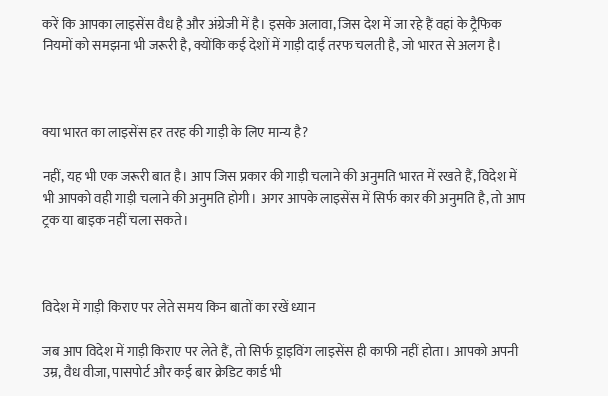करें कि आपका लाइसेंस वैध है और अंग्रेजी में है। इसके अलावा, जिस देश में जा रहे हैं वहां के ट्रैफिक नियमों को समझना भी जरूरी है, क्योंकि कई देशों में गाड़ी दाईं तरफ चलती है, जो भारत से अलग है।



क्या भारत का लाइसेंस हर तरह की गाड़ी के लिए मान्य है?

नहीं, यह भी एक जरूरी बात है। आप जिस प्रकार की गाड़ी चलाने की अनुमति भारत में रखते हैं, विदेश में भी आपको वही गाड़ी चलाने की अनुमति होगी। अगर आपके लाइसेंस में सिर्फ कार की अनुमति है, तो आप ट्रक या बाइक नहीं चला सकते।



विदेश में गाड़ी किराए पर लेते समय किन बातों का रखें ध्यान

जब आप विदेश में गाड़ी किराए पर लेते हैं, तो सिर्फ ड्राइविंग लाइसेंस ही काफी नहीं होता। आपको अपनी उम्र, वैध वीजा, पासपोर्ट और कई बार क्रेडिट कार्ड भी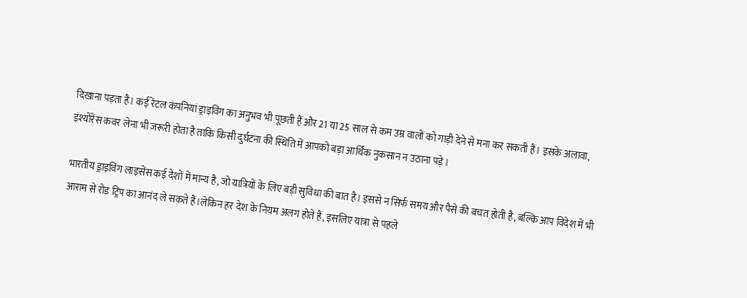दिखाना पड़ता है। कई रेंटल कंपनियां ड्राइविंग का अनुभव भी पूछती हैं और 21 या 25 साल से कम उम्र वालों को गाड़ी देने से मना कर सकती हैं। इसके अलावा, इंश्योरेंस कवर लेना भी जरूरी होता है ताकि किसी दुर्घटना की स्थिति में आपको बड़ा आर्थिक नुकसान न उठाना पड़े।

भारतीय ड्राइविंग लाइसेंस कई देशों में मान्य है, जो यात्रियों के लिए बड़ी सुविधा की बात है। इससे न सिर्फ समय और पैसे की बचत होती है, बल्कि आप विदेश में भी आराम से रोड ट्रिप का आनंद ले सकते हैं।लेकिन हर देश के नियम अलग होते हैं, इसलिए यात्रा से पहले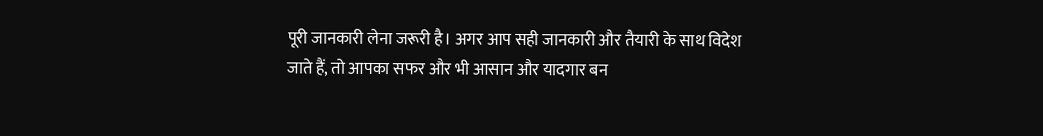पूरी जानकारी लेना जरूरी है। अगर आप सही जानकारी और तैयारी के साथ विदेश जाते हैं, तो आपका सफर और भी आसान और यादगार बन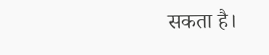सकता है।